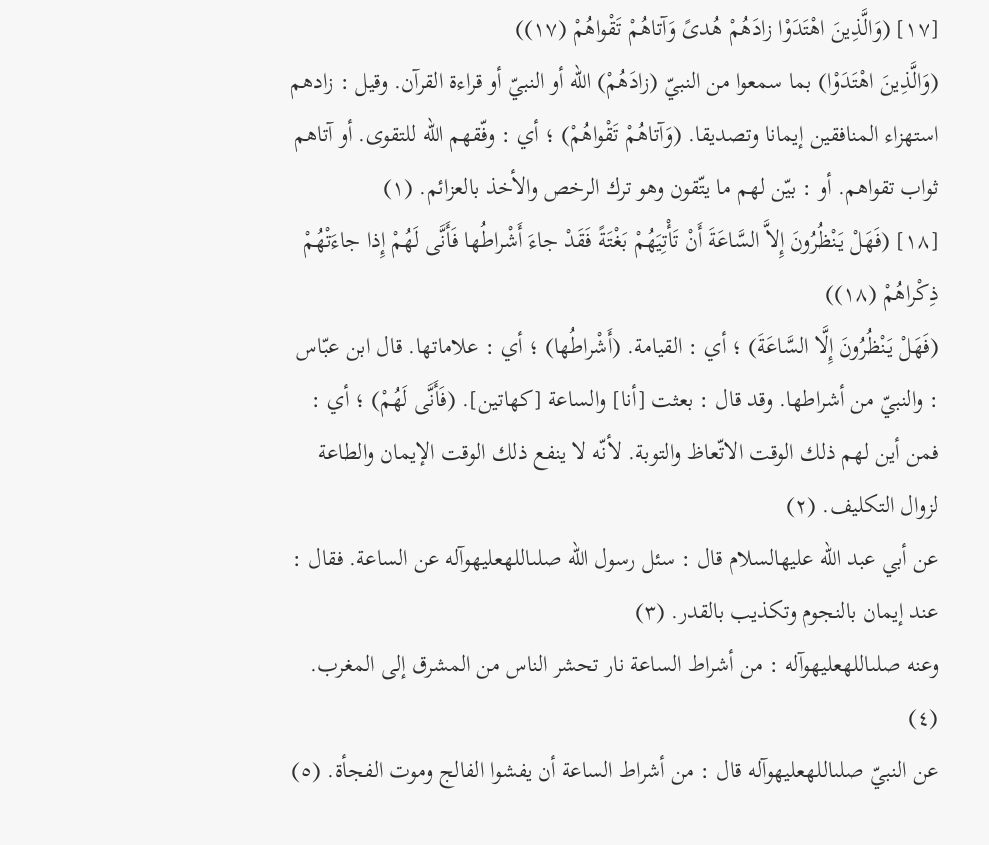[١٧] (وَالَّذِينَ اهْتَدَوْا زادَهُمْ هُدىً وَآتاهُمْ تَقْواهُمْ (١٧))
(وَالَّذِينَ اهْتَدَوْا) بما سمعوا من النبيّ (زادَهُمْ) الله أو النبيّ أو قراءة القرآن. وقيل : زادهم استهزاء المنافقين إيمانا وتصديقا. (وَآتاهُمْ تَقْواهُمْ) ؛ أي : وفّقهم الله للتقوى. أو آتاهم ثواب تقواهم. أو : بيّن لهم ما يتّقون وهو ترك الرخص والأخذ بالعزائم. (١)
[١٨] (فَهَلْ يَنْظُرُونَ إِلاَّ السَّاعَةَ أَنْ تَأْتِيَهُمْ بَغْتَةً فَقَدْ جاءَ أَشْراطُها فَأَنَّى لَهُمْ إِذا جاءَتْهُمْ ذِكْراهُمْ (١٨))
(فَهَلْ يَنْظُرُونَ إِلَّا السَّاعَةَ) ؛ أي : القيامة. (أَشْراطُها) ؛ أي : علاماتها. قال ابن عبّاس : والنبيّ من أشراطها. وقد قال : بعثت [أنا] والساعة [كهاتين]. (فَأَنَّى لَهُمْ) ؛ أي : فمن أين لهم ذلك الوقت الاتّعاظ والتوبة. لأنّه لا ينفع ذلك الوقت الإيمان والطاعة لزوال التكليف. (٢)
عن أبي عبد الله عليهالسلام قال : سئل رسول الله صلىاللهعليهوآله عن الساعة. فقال : عند إيمان بالنجوم وتكذيب بالقدر. (٣)
وعنه صلىاللهعليهوآله : من أشراط الساعة نار تحشر الناس من المشرق إلى المغرب. (٤)
عن النبيّ صلىاللهعليهوآله قال : من أشراط الساعة أن يفشوا الفالج وموت الفجأة. (٥)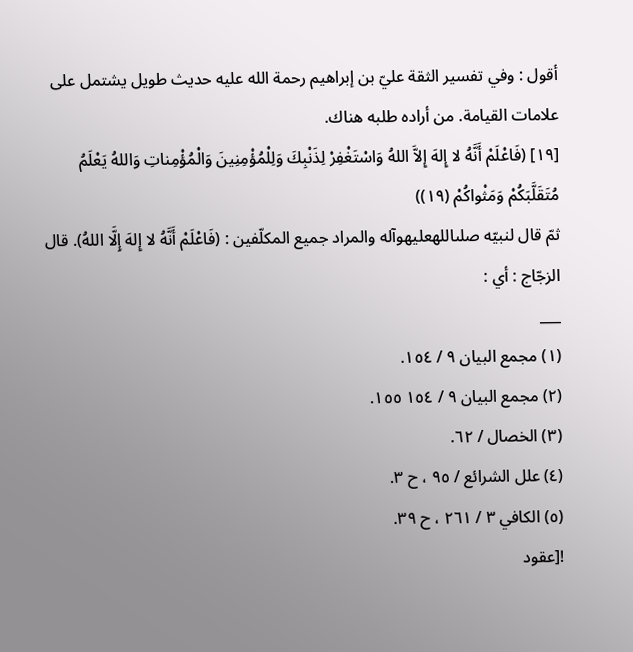أقول : وفي تفسير الثقة عليّ بن إبراهيم رحمة الله عليه حديث طويل يشتمل على علامات القيامة. من أراده طلبه هناك.
[١٩] (فَاعْلَمْ أَنَّهُ لا إِلهَ إِلاَّ اللهُ وَاسْتَغْفِرْ لِذَنْبِكَ وَلِلْمُؤْمِنِينَ وَالْمُؤْمِناتِ وَاللهُ يَعْلَمُ مُتَقَلَّبَكُمْ وَمَثْواكُمْ (١٩))
ثمّ قال لنبيّه صلىاللهعليهوآله والمراد جميع المكلّفين : (فَاعْلَمْ أَنَّهُ لا إِلهَ إِلَّا اللهُ). قال الزجّاج : أي :
___
(١) مجمع البيان ٩ / ١٥٤.
(٢) مجمع البيان ٩ / ١٥٤ ١٥٥.
(٣) الخصال / ٦٢.
(٤) علل الشرائع / ٩٥ ، ح ٣.
(٥) الكافي ٣ / ٢٦١ ، ح ٣٩.
![عقود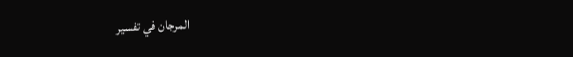المرجان في تفسير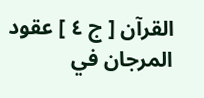القرآن [ ج ٤ ] عقود المرجان في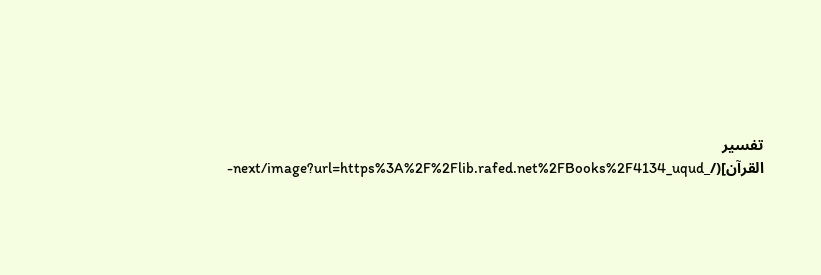تفسير القرآن](/_next/image?url=https%3A%2F%2Flib.rafed.net%2FBooks%2F4134_uqud-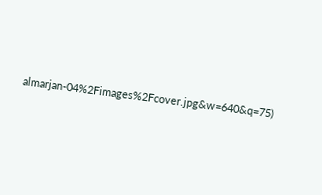almarjan-04%2Fimages%2Fcover.jpg&w=640&q=75)